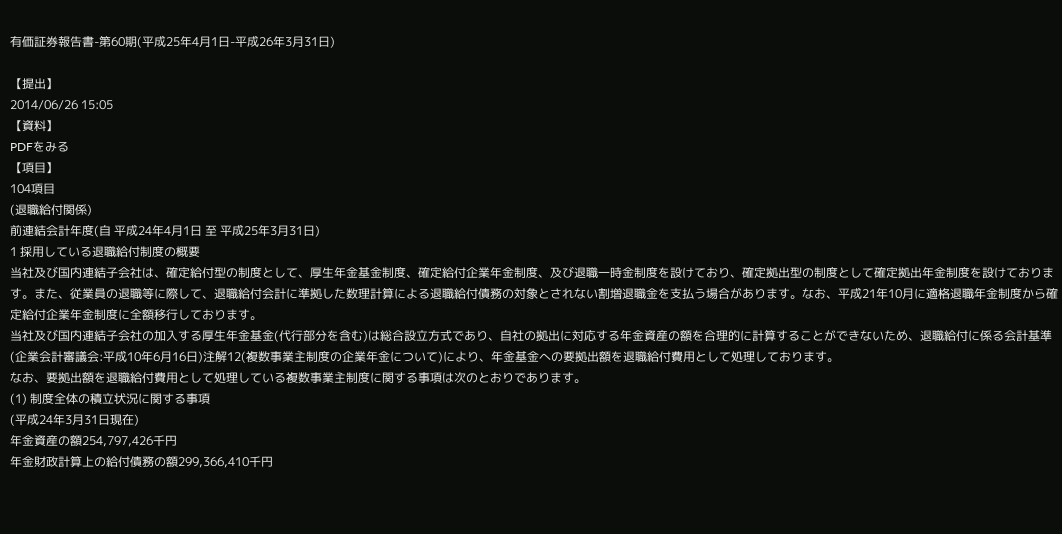有価証券報告書-第60期(平成25年4月1日-平成26年3月31日)

【提出】
2014/06/26 15:05
【資料】
PDFをみる
【項目】
104項目
(退職給付関係)
前連結会計年度(自 平成24年4月1日 至 平成25年3月31日)
1 採用している退職給付制度の概要
当社及び国内連結子会社は、確定給付型の制度として、厚生年金基金制度、確定給付企業年金制度、及び退職一時金制度を設けており、確定拠出型の制度として確定拠出年金制度を設けております。また、従業員の退職等に際して、退職給付会計に準拠した数理計算による退職給付債務の対象とされない割増退職金を支払う場合があります。なお、平成21年10月に適格退職年金制度から確定給付企業年金制度に全額移行しております。
当社及び国内連結子会社の加入する厚生年金基金(代行部分を含む)は総合設立方式であり、自社の拠出に対応する年金資産の額を合理的に計算することができないため、退職給付に係る会計基準(企業会計審議会:平成10年6月16日)注解12(複数事業主制度の企業年金について)により、年金基金への要拠出額を退職給付費用として処理しております。
なお、要拠出額を退職給付費用として処理している複数事業主制度に関する事項は次のとおりであります。
(1) 制度全体の積立状況に関する事項
(平成24年3月31日現在)
年金資産の額254,797,426千円
年金財政計算上の給付債務の額299,366,410千円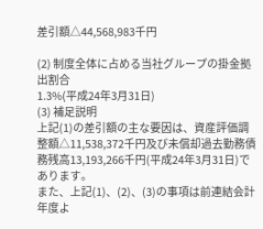差引額△44,568,983千円

(2) 制度全体に占める当社グループの掛金拠出割合
1.3%(平成24年3月31日)
(3) 補足説明
上記(1)の差引額の主な要因は、資産評価調整額△11,538,372千円及び未償却過去勤務債務残高13,193,266千円(平成24年3月31日)であります。
また、上記(1)、(2)、(3)の事項は前連結会計年度よ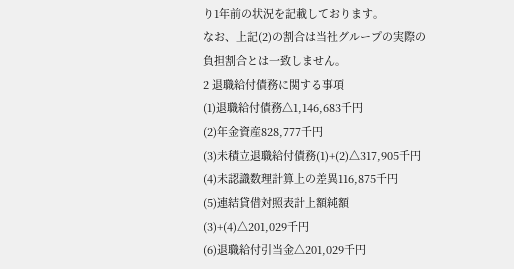り1年前の状況を記載しております。
なお、上記(2)の割合は当社グループの実際の負担割合とは一致しません。
2 退職給付債務に関する事項
(1)退職給付債務△1,146,683千円
(2)年金資産828,777千円
(3)未積立退職給付債務(1)+(2)△317,905千円
(4)未認識数理計算上の差異116,875千円
(5)連結貸借対照表計上額純額(3)+(4)△201,029千円
(6)退職給付引当金△201,029千円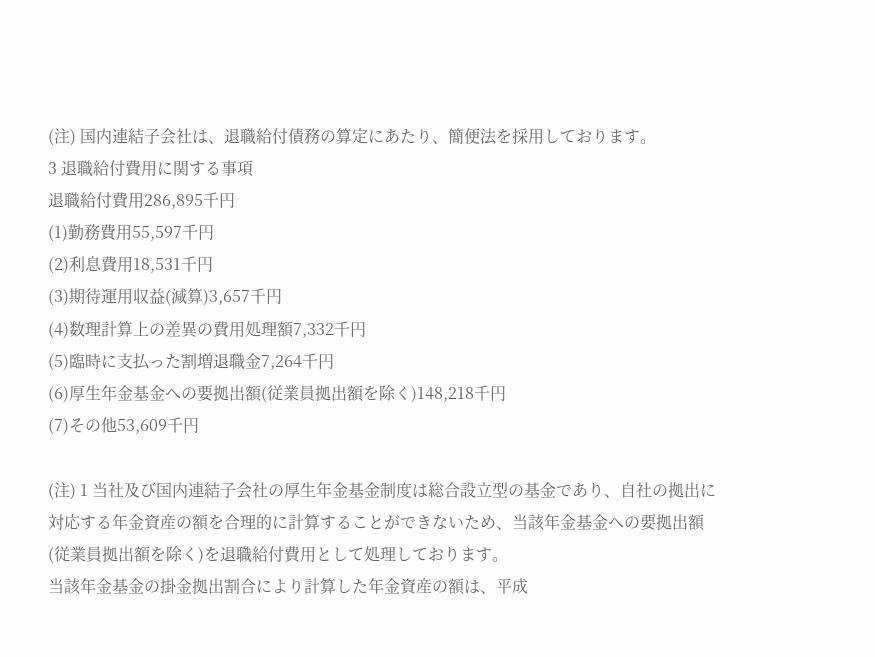(注) 国内連結子会社は、退職給付債務の算定にあたり、簡便法を採用しております。
3 退職給付費用に関する事項
退職給付費用286,895千円
(1)勤務費用55,597千円
(2)利息費用18,531千円
(3)期待運用収益(減算)3,657千円
(4)数理計算上の差異の費用処理額7,332千円
(5)臨時に支払った割増退職金7,264千円
(6)厚生年金基金への要拠出額(従業員拠出額を除く)148,218千円
(7)その他53,609千円

(注) 1 当社及び国内連結子会社の厚生年金基金制度は総合設立型の基金であり、自社の拠出に対応する年金資産の額を合理的に計算することができないため、当該年金基金への要拠出額(従業員拠出額を除く)を退職給付費用として処理しております。
当該年金基金の掛金拠出割合により計算した年金資産の額は、平成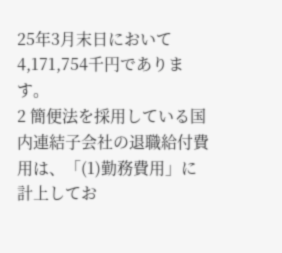25年3月末日において4,171,754千円であります。
2 簡便法を採用している国内連結子会社の退職給付費用は、「(1)勤務費用」に計上してお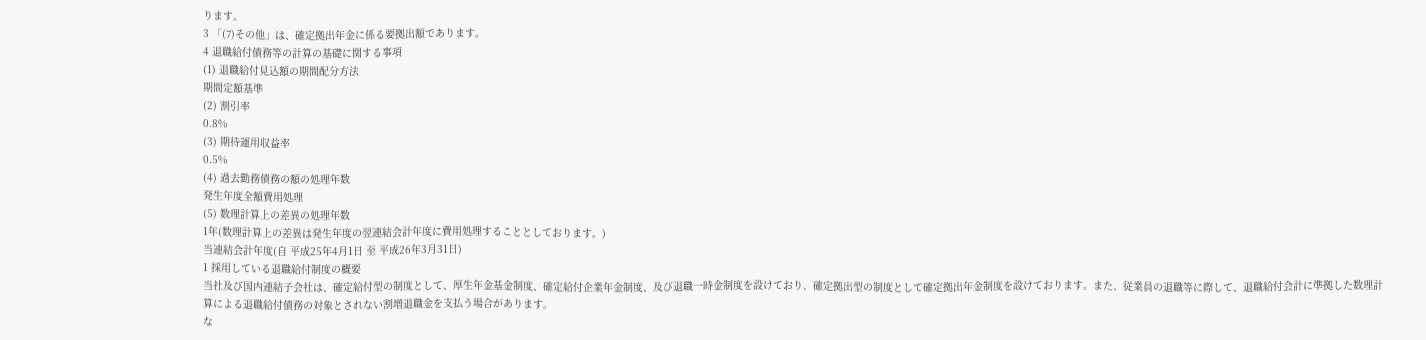ります。
3 「(7)その他」は、確定拠出年金に係る要拠出額であります。
4 退職給付債務等の計算の基礎に関する事項
(1) 退職給付見込額の期間配分方法
期間定額基準
(2) 割引率
0.8%
(3) 期待運用収益率
0.5%
(4) 過去勤務債務の額の処理年数
発生年度全額費用処理
(5) 数理計算上の差異の処理年数
1年(数理計算上の差異は発生年度の翌連結会計年度に費用処理することとしております。)
当連結会計年度(自 平成25年4月1日 至 平成26年3月31日)
1 採用している退職給付制度の概要
当社及び国内連結子会社は、確定給付型の制度として、厚生年金基金制度、確定給付企業年金制度、及び退職一時金制度を設けており、確定拠出型の制度として確定拠出年金制度を設けております。また、従業員の退職等に際して、退職給付会計に準拠した数理計算による退職給付債務の対象とされない割増退職金を支払う場合があります。
な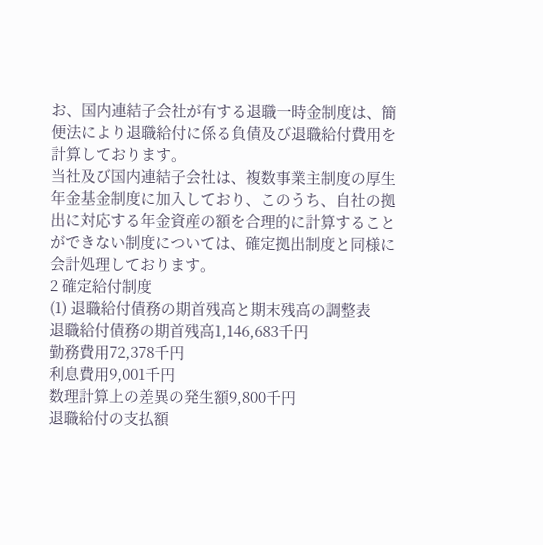お、国内連結子会社が有する退職一時金制度は、簡便法により退職給付に係る負債及び退職給付費用を計算しております。
当社及び国内連結子会社は、複数事業主制度の厚生年金基金制度に加入しており、このうち、自社の拠出に対応する年金資産の額を合理的に計算することができない制度については、確定拠出制度と同様に会計処理しております。
2 確定給付制度
(1) 退職給付債務の期首残高と期末残高の調整表
退職給付債務の期首残高1,146,683千円
勤務費用72,378千円
利息費用9,001千円
数理計算上の差異の発生額9,800千円
退職給付の支払額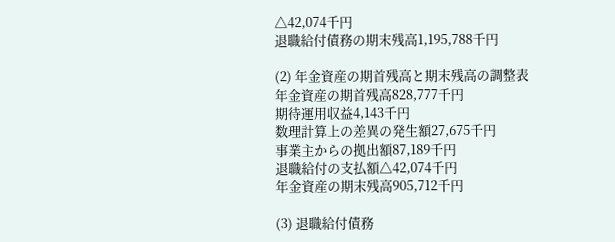△42,074千円
退職給付債務の期末残高1,195,788千円

(2) 年金資産の期首残高と期末残高の調整表
年金資産の期首残高828,777千円
期待運用収益4,143千円
数理計算上の差異の発生額27,675千円
事業主からの拠出額87,189千円
退職給付の支払額△42,074千円
年金資産の期末残高905,712千円

(3) 退職給付債務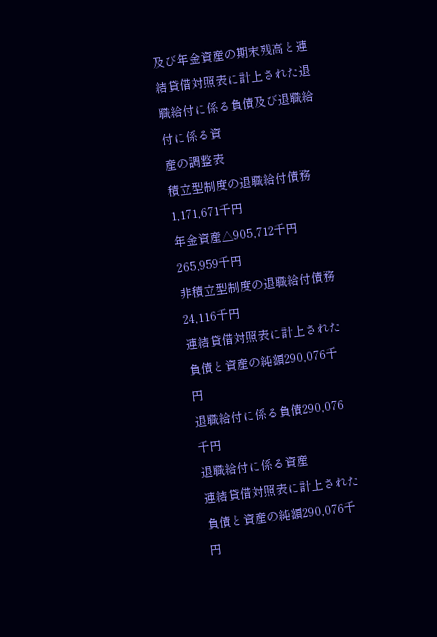及び年金資産の期末残高と連結貸借対照表に計上された退職給付に係る負債及び退職給付に係る資
産の調整表
積立型制度の退職給付債務1,171,671千円
年金資産△905,712千円
265,959千円
非積立型制度の退職給付債務24,116千円
連結貸借対照表に計上された負債と資産の純額290,076千円
退職給付に係る負債290,076千円
退職給付に係る資産
連結貸借対照表に計上された負債と資産の純額290,076千円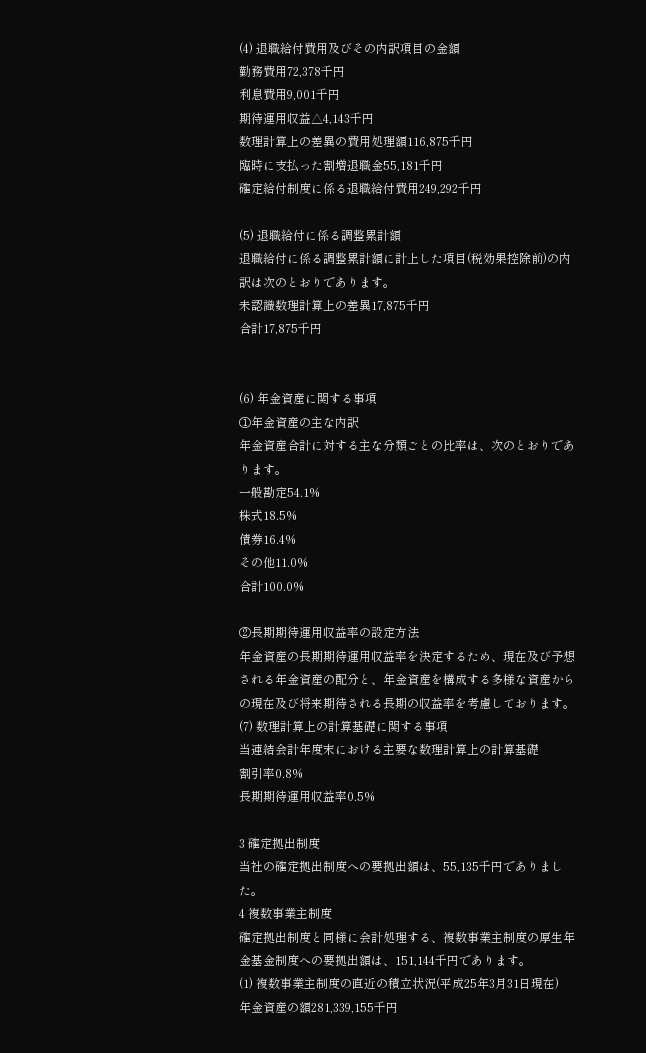(4) 退職給付費用及びその内訳項目の金額
勤務費用72,378千円
利息費用9,001千円
期待運用収益△4,143千円
数理計算上の差異の費用処理額116,875千円
臨時に支払った割増退職金55,181千円
確定給付制度に係る退職給付費用249,292千円

(5) 退職給付に係る調整累計額
退職給付に係る調整累計額に計上した項目(税効果控除前)の内訳は次のとおりであります。
未認識数理計算上の差異17,875千円
合計17,875千円


(6) 年金資産に関する事項
①年金資産の主な内訳
年金資産合計に対する主な分類ごとの比率は、次のとおりであります。
一般勘定54.1%
株式18.5%
債券16.4%
その他11.0%
合計100.0%

②長期期待運用収益率の設定方法
年金資産の長期期待運用収益率を決定するため、現在及び予想される年金資産の配分と、年金資産を構成する多様な資産からの現在及び将来期待される長期の収益率を考慮しております。
(7) 数理計算上の計算基礎に関する事項
当連結会計年度末における主要な数理計算上の計算基礎
割引率0.8%
長期期待運用収益率0.5%

3 確定拠出制度
当社の確定拠出制度への要拠出額は、55,135千円でありました。
4 複数事業主制度
確定拠出制度と同様に会計処理する、複数事業主制度の厚生年金基金制度への要拠出額は、151,144千円であります。
(1) 複数事業主制度の直近の積立状況(平成25年3月31日現在)
年金資産の額281,339,155千円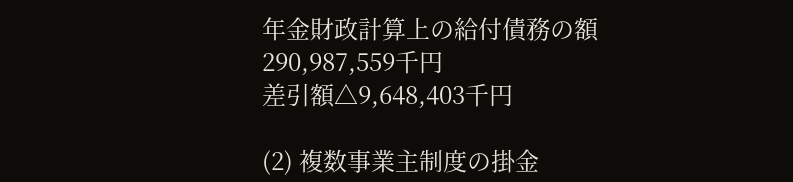年金財政計算上の給付債務の額290,987,559千円
差引額△9,648,403千円

(2) 複数事業主制度の掛金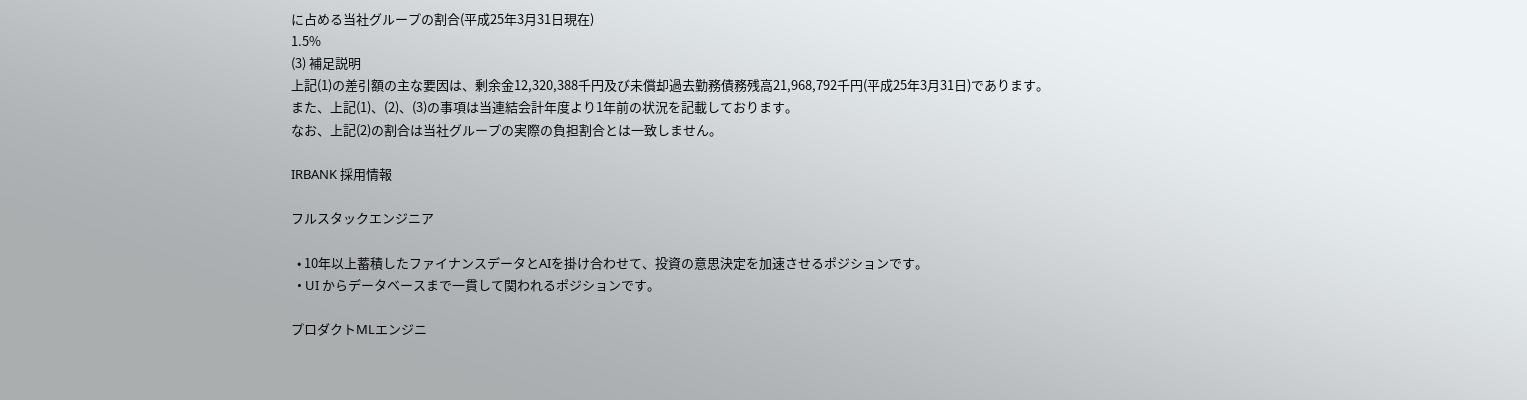に占める当社グループの割合(平成25年3月31日現在)
1.5%
(3) 補足説明
上記(1)の差引額の主な要因は、剰余金12,320,388千円及び未償却過去勤務債務残高21,968,792千円(平成25年3月31日)であります。
また、上記(1)、(2)、(3)の事項は当連結会計年度より1年前の状況を記載しております。
なお、上記(2)の割合は当社グループの実際の負担割合とは一致しません。

IRBANK 採用情報

フルスタックエンジニア

  • 10年以上蓄積したファイナンスデータとAIを掛け合わせて、投資の意思決定を加速させるポジションです。
  • UI からデータベースまで一貫して関われるポジションです。

プロダクトMLエンジニ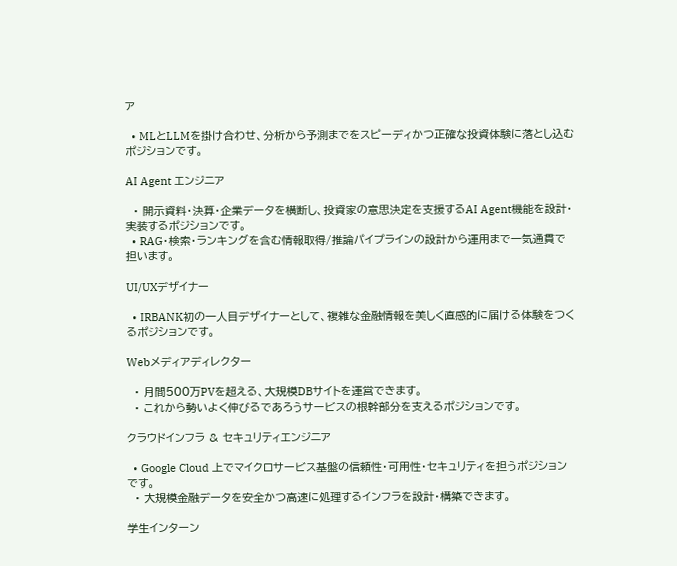ア

  • MLとLLMを掛け合わせ、分析から予測までをスピーディかつ正確な投資体験に落とし込むポジションです。

AI Agent エンジニア

  • 開示資料・決算・企業データを横断し、投資家の意思決定を支援するAI Agent機能を設計・実装するポジションです。
  • RAG・検索・ランキングを含む情報取得/推論パイプラインの設計から運用まで一気通貫で担います。

UI/UXデザイナー

  • IRBANK初の一人目デザイナーとして、複雑な金融情報を美しく直感的に届ける体験をつくるポジションです。

Webメディアディレクター

  • 月間500万PVを超える、大規模DBサイトを運営できます。
  • これから勢いよく伸びるであろうサービスの根幹部分を支えるポジションです。

クラウドインフラ & セキュリティエンジニア

  • Google Cloud 上でマイクロサービス基盤の信頼性・可用性・セキュリティを担うポジションです。
  • 大規模金融データを安全かつ高速に処理するインフラを設計・構築できます。

学生インターン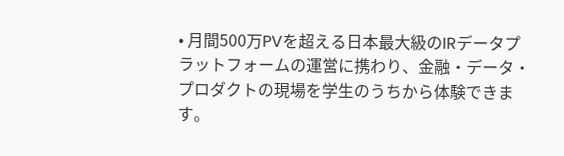• 月間500万PVを超える日本最大級のIRデータプラットフォームの運営に携わり、金融・データ・プロダクトの現場を学生のうちから体験できます。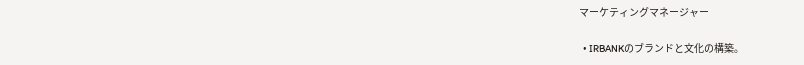マーケティングマネージャー

  • IRBANKのブランドと文化の構築。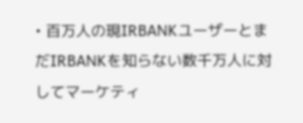• 百万人の現IRBANKユーザーとまだIRBANKを知らない数千万人に対してマーケティ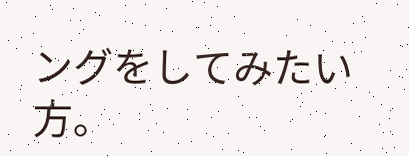ングをしてみたい方。